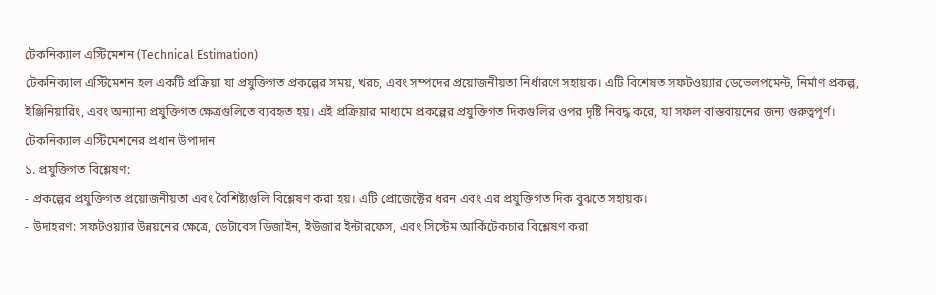টেকনিক্যাল এস্টিমেশন (Technical Estimation)
টেকনিক্যাল এস্টিমেশন হল একটি প্রক্রিয়া যা প্রযুক্তিগত প্রকল্পের সময়, খরচ, এবং সম্পদের প্রয়োজনীয়তা নির্ধারণে সহায়ক। এটি বিশেষত সফটওয়্যার ডেভেলপমেন্ট, নির্মাণ প্রকল্প, ইঞ্জিনিয়ারিং, এবং অন্যান্য প্রযুক্তিগত ক্ষেত্রগুলিতে ব্যবহৃত হয়। এই প্রক্রিয়ার মাধ্যমে প্রকল্পের প্রযুক্তিগত দিকগুলির ওপর দৃষ্টি নিবদ্ধ করে, যা সফল বাস্তবায়নের জন্য গুরুত্বপূর্ণ।
টেকনিক্যাল এস্টিমেশনের প্রধান উপাদান
১. প্রযুক্তিগত বিশ্লেষণ:
- প্রকল্পের প্রযুক্তিগত প্রয়োজনীয়তা এবং বৈশিষ্ট্যগুলি বিশ্লেষণ করা হয়। এটি প্রোজেক্টের ধরন এবং এর প্রযুক্তিগত দিক বুঝতে সহায়ক।
- উদাহরণ: সফটওয়্যার উন্নয়নের ক্ষেত্রে, ডেটাবেস ডিজাইন, ইউজার ইন্টারফেস, এবং সিস্টেম আর্কিটেকচার বিশ্লেষণ করা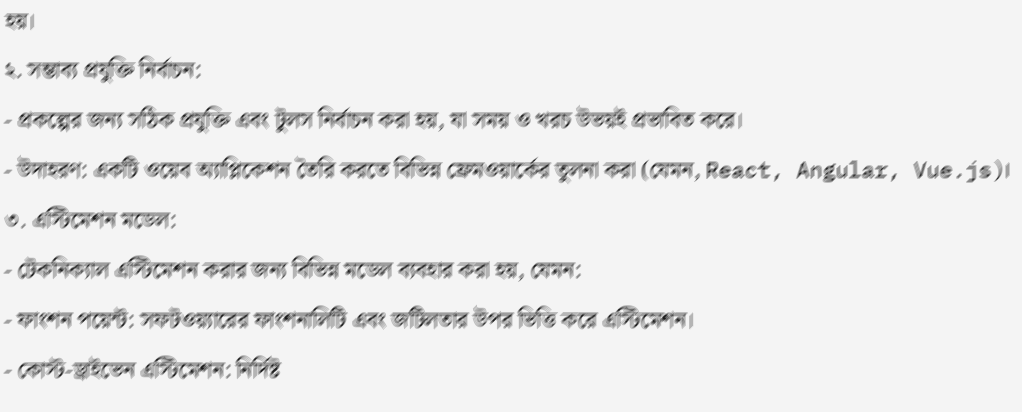হয়।
২. সম্ভাব্য প্রযুক্তি নির্বাচন:
- প্রকল্পের জন্য সঠিক প্রযুক্তি এবং টুলস নির্বাচন করা হয়, যা সময় ও খরচ উভয়ই প্রভাবিত করে।
- উদাহরণ: একটি ওয়েব অ্যাপ্লিকেশন তৈরি করতে বিভিন্ন ফ্রেমওয়ার্কের তুলনা করা (যেমন, React, Angular, Vue.js)।
৩. এস্টিমেশন মডেল:
- টেকনিক্যাল এস্টিমেশন করার জন্য বিভিন্ন মডেল ব্যবহার করা হয়, যেমন:
- ফাংশন পয়েন্ট: সফটওয়্যারের ফাংশনালিটি এবং জটিলতার উপর ভিত্তি করে এস্টিমেশন।
- কোস্ট-ড্রাইভেন এস্টিমেশন: নির্দিষ্ট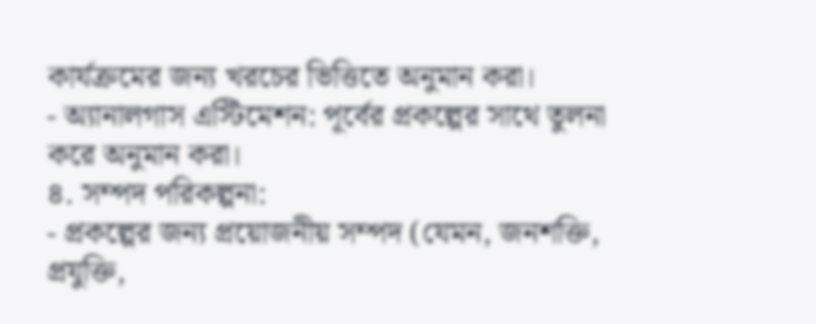কার্যক্রমের জন্য খরচের ভিত্তিতে অনুমান করা।
- অ্যানালগাস এস্টিমেশন: পূর্বের প্রকল্পের সাথে তুলনা করে অনুমান করা।
৪. সম্পদ পরিকল্পনা:
- প্রকল্পের জন্য প্রয়োজনীয় সম্পদ (যেমন, জনশক্তি, প্রযুক্তি,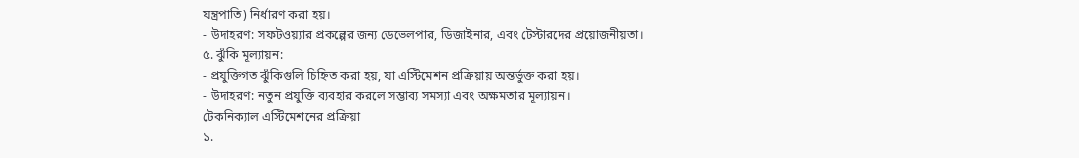যন্ত্রপাতি) নির্ধারণ করা হয়।
- উদাহরণ: সফটওয়্যার প্রকল্পের জন্য ডেভেলপার, ডিজাইনার, এবং টেস্টারদের প্রয়োজনীয়তা।
৫. ঝুঁকি মূল্যায়ন:
- প্রযুক্তিগত ঝুঁকিগুলি চিহ্নিত করা হয়, যা এস্টিমেশন প্রক্রিয়ায় অন্তর্ভুক্ত করা হয়।
- উদাহরণ: নতুন প্রযুক্তি ব্যবহার করলে সম্ভাব্য সমস্যা এবং অক্ষমতার মূল্যায়ন।
টেকনিক্যাল এস্টিমেশনের প্রক্রিয়া
১.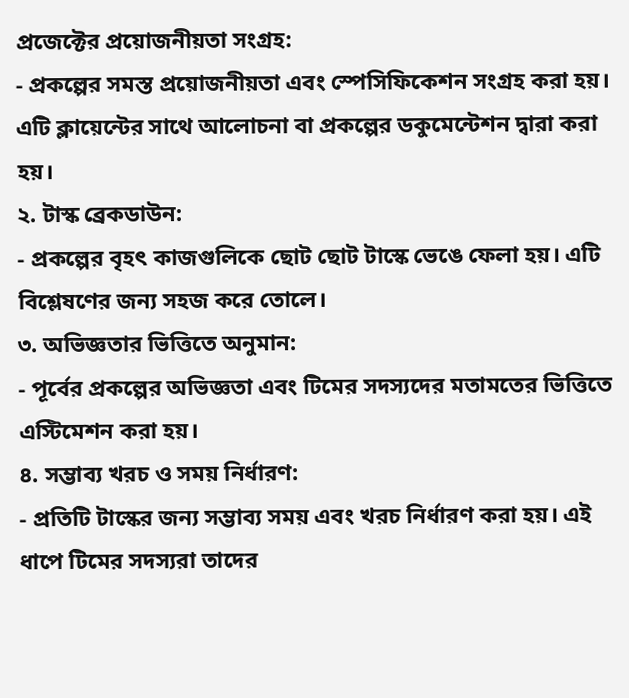প্রজেক্টের প্রয়োজনীয়তা সংগ্রহ:
- প্রকল্পের সমস্ত প্রয়োজনীয়তা এবং স্পেসিফিকেশন সংগ্রহ করা হয়। এটি ক্লায়েন্টের সাথে আলোচনা বা প্রকল্পের ডকুমেন্টেশন দ্বারা করা হয়।
২. টাস্ক ব্রেকডাউন:
- প্রকল্পের বৃহৎ কাজগুলিকে ছোট ছোট টাস্কে ভেঙে ফেলা হয়। এটি বিশ্লেষণের জন্য সহজ করে তোলে।
৩. অভিজ্ঞতার ভিত্তিতে অনুমান:
- পূর্বের প্রকল্পের অভিজ্ঞতা এবং টিমের সদস্যদের মতামতের ভিত্তিতে এস্টিমেশন করা হয়।
৪. সম্ভাব্য খরচ ও সময় নির্ধারণ:
- প্রতিটি টাস্কের জন্য সম্ভাব্য সময় এবং খরচ নির্ধারণ করা হয়। এই ধাপে টিমের সদস্যরা তাদের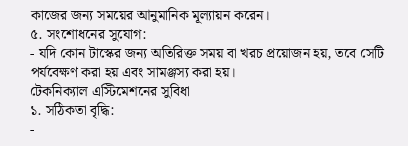কাজের জন্য সময়ের আনুমানিক মূল্যায়ন করেন।
৫. সংশোধনের সুযোগ:
- যদি কোন টাস্কের জন্য অতিরিক্ত সময় বা খরচ প্রয়োজন হয়, তবে সেটি পর্যবেক্ষণ করা হয় এবং সামঞ্জস্য করা হয়।
টেকনিক্যাল এস্টিমেশনের সুবিধা
১. সঠিকতা বৃদ্ধি:
-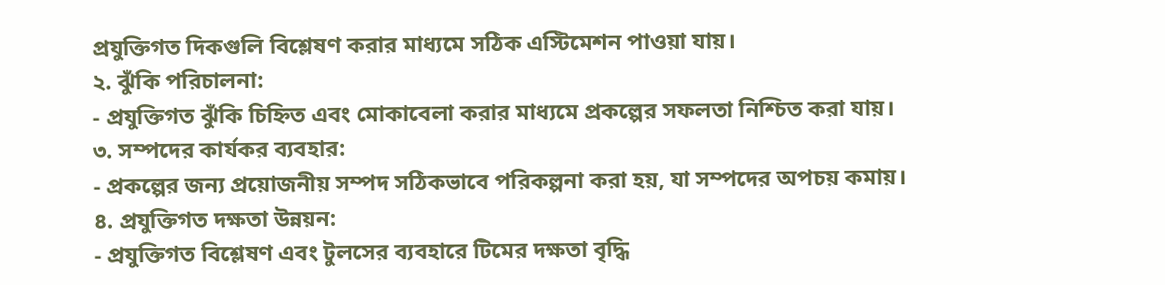প্রযুক্তিগত দিকগুলি বিশ্লেষণ করার মাধ্যমে সঠিক এস্টিমেশন পাওয়া যায়।
২. ঝুঁকি পরিচালনা:
- প্রযুক্তিগত ঝুঁকি চিহ্নিত এবং মোকাবেলা করার মাধ্যমে প্রকল্পের সফলতা নিশ্চিত করা যায়।
৩. সম্পদের কার্যকর ব্যবহার:
- প্রকল্পের জন্য প্রয়োজনীয় সম্পদ সঠিকভাবে পরিকল্পনা করা হয়, যা সম্পদের অপচয় কমায়।
৪. প্রযুক্তিগত দক্ষতা উন্নয়ন:
- প্রযুক্তিগত বিশ্লেষণ এবং টুলসের ব্যবহারে টিমের দক্ষতা বৃদ্ধি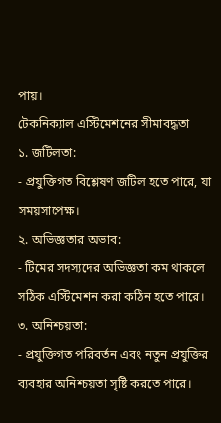পায়।
টেকনিক্যাল এস্টিমেশনের সীমাবদ্ধতা
১. জটিলতা:
- প্রযুক্তিগত বিশ্লেষণ জটিল হতে পারে, যা সময়সাপেক্ষ।
২. অভিজ্ঞতার অভাব:
- টিমের সদস্যদের অভিজ্ঞতা কম থাকলে সঠিক এস্টিমেশন করা কঠিন হতে পারে।
৩. অনিশ্চয়তা:
- প্রযুক্তিগত পরিবর্তন এবং নতুন প্রযুক্তির ব্যবহার অনিশ্চয়তা সৃষ্টি করতে পারে।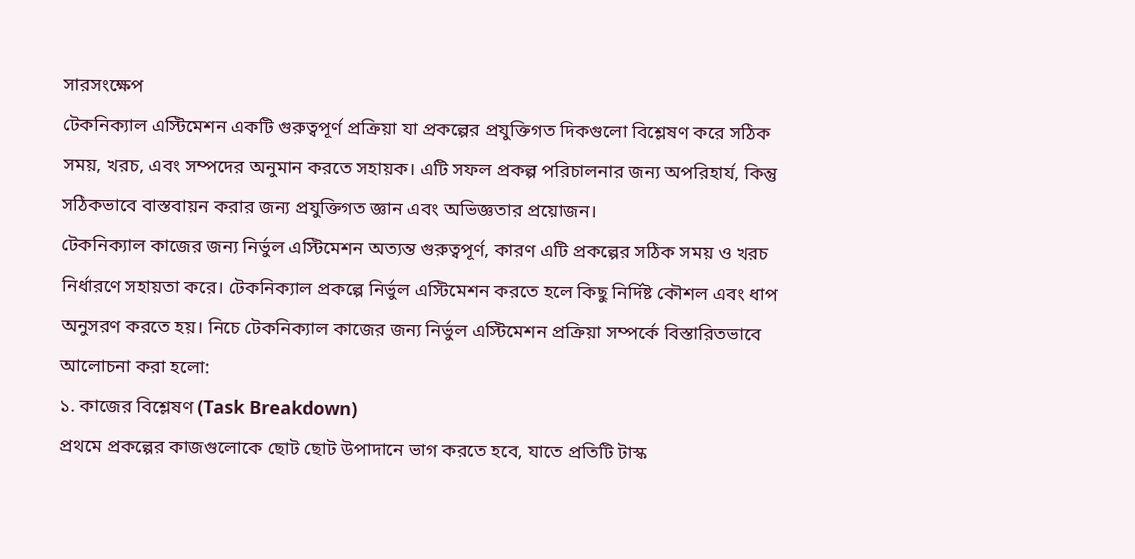সারসংক্ষেপ
টেকনিক্যাল এস্টিমেশন একটি গুরুত্বপূর্ণ প্রক্রিয়া যা প্রকল্পের প্রযুক্তিগত দিকগুলো বিশ্লেষণ করে সঠিক সময়, খরচ, এবং সম্পদের অনুমান করতে সহায়ক। এটি সফল প্রকল্প পরিচালনার জন্য অপরিহার্য, কিন্তু সঠিকভাবে বাস্তবায়ন করার জন্য প্রযুক্তিগত জ্ঞান এবং অভিজ্ঞতার প্রয়োজন।
টেকনিক্যাল কাজের জন্য নির্ভুল এস্টিমেশন অত্যন্ত গুরুত্বপূর্ণ, কারণ এটি প্রকল্পের সঠিক সময় ও খরচ নির্ধারণে সহায়তা করে। টেকনিক্যাল প্রকল্পে নির্ভুল এস্টিমেশন করতে হলে কিছু নির্দিষ্ট কৌশল এবং ধাপ অনুসরণ করতে হয়। নিচে টেকনিক্যাল কাজের জন্য নির্ভুল এস্টিমেশন প্রক্রিয়া সম্পর্কে বিস্তারিতভাবে আলোচনা করা হলো:
১. কাজের বিশ্লেষণ (Task Breakdown)
প্রথমে প্রকল্পের কাজগুলোকে ছোট ছোট উপাদানে ভাগ করতে হবে, যাতে প্রতিটি টাস্ক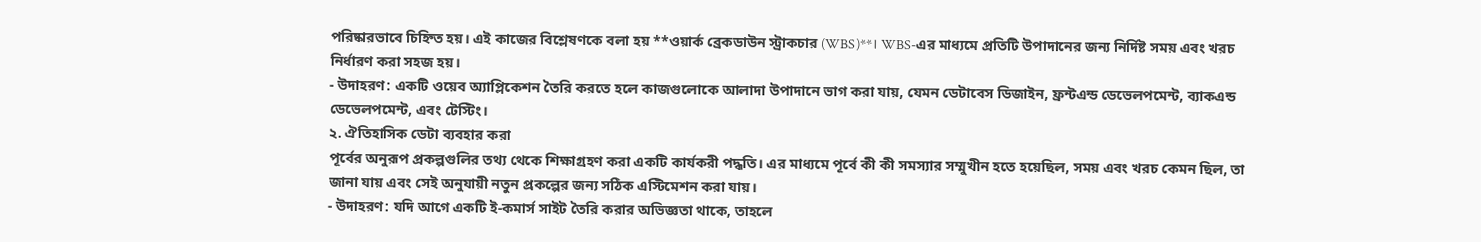পরিষ্কারভাবে চিহ্নিত হয়। এই কাজের বিশ্লেষণকে বলা হয় **ওয়ার্ক ব্রেকডাউন স্ট্রাকচার (WBS)**। WBS-এর মাধ্যমে প্রতিটি উপাদানের জন্য নির্দিষ্ট সময় এবং খরচ নির্ধারণ করা সহজ হয়।
- উদাহরণ: একটি ওয়েব অ্যাপ্লিকেশন তৈরি করতে হলে কাজগুলোকে আলাদা উপাদানে ভাগ করা যায়, যেমন ডেটাবেস ডিজাইন, ফ্রন্টএন্ড ডেভেলপমেন্ট, ব্যাকএন্ড ডেভেলপমেন্ট, এবং টেস্টিং।
২. ঐতিহাসিক ডেটা ব্যবহার করা
পূর্বের অনুরূপ প্রকল্পগুলির তথ্য থেকে শিক্ষাগ্রহণ করা একটি কার্যকরী পদ্ধতি। এর মাধ্যমে পূর্বে কী কী সমস্যার সম্মুখীন হতে হয়েছিল, সময় এবং খরচ কেমন ছিল, তা জানা যায় এবং সেই অনুযায়ী নতুন প্রকল্পের জন্য সঠিক এস্টিমেশন করা যায়।
- উদাহরণ: যদি আগে একটি ই-কমার্স সাইট তৈরি করার অভিজ্ঞতা থাকে, তাহলে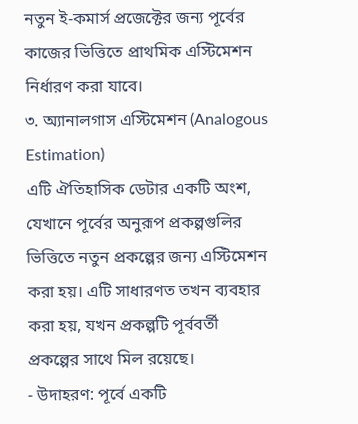নতুন ই-কমার্স প্রজেক্টের জন্য পূর্বের কাজের ভিত্তিতে প্রাথমিক এস্টিমেশন নির্ধারণ করা যাবে।
৩. অ্যানালগাস এস্টিমেশন (Analogous Estimation)
এটি ঐতিহাসিক ডেটার একটি অংশ, যেখানে পূর্বের অনুরূপ প্রকল্পগুলির ভিত্তিতে নতুন প্রকল্পের জন্য এস্টিমেশন করা হয়। এটি সাধারণত তখন ব্যবহার করা হয়, যখন প্রকল্পটি পূর্ববর্তী প্রকল্পের সাথে মিল রয়েছে।
- উদাহরণ: পূর্বে একটি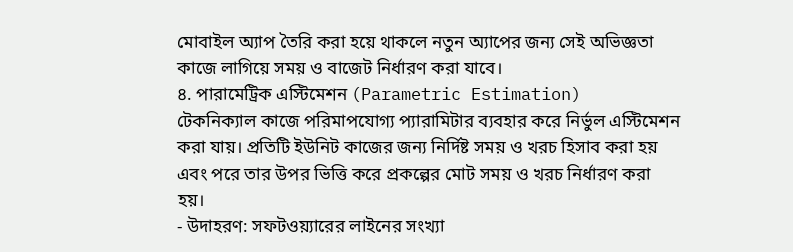মোবাইল অ্যাপ তৈরি করা হয়ে থাকলে নতুন অ্যাপের জন্য সেই অভিজ্ঞতা কাজে লাগিয়ে সময় ও বাজেট নির্ধারণ করা যাবে।
৪. পারামেট্রিক এস্টিমেশন (Parametric Estimation)
টেকনিক্যাল কাজে পরিমাপযোগ্য প্যারামিটার ব্যবহার করে নির্ভুল এস্টিমেশন করা যায়। প্রতিটি ইউনিট কাজের জন্য নির্দিষ্ট সময় ও খরচ হিসাব করা হয় এবং পরে তার উপর ভিত্তি করে প্রকল্পের মোট সময় ও খরচ নির্ধারণ করা হয়।
- উদাহরণ: সফটওয়্যারের লাইনের সংখ্যা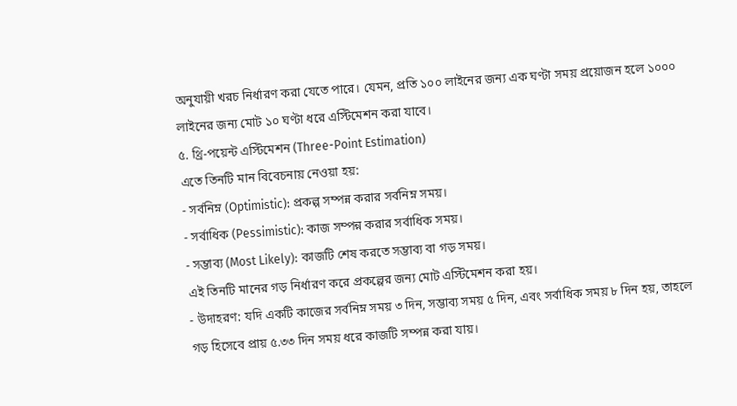অনুযায়ী খরচ নির্ধারণ করা যেতে পারে। যেমন, প্রতি ১০০ লাইনের জন্য এক ঘণ্টা সময় প্রয়োজন হলে ১০০০ লাইনের জন্য মোট ১০ ঘণ্টা ধরে এস্টিমেশন করা যাবে।
৫. থ্রি-পয়েন্ট এস্টিমেশন (Three-Point Estimation)
এতে তিনটি মান বিবেচনায় নেওয়া হয়:
- সর্বনিম্ন (Optimistic): প্রকল্প সম্পন্ন করার সর্বনিম্ন সময়।
- সর্বাধিক (Pessimistic): কাজ সম্পন্ন করার সর্বাধিক সময়।
- সম্ভাব্য (Most Likely): কাজটি শেষ করতে সম্ভাব্য বা গড় সময়।
এই তিনটি মানের গড় নির্ধারণ করে প্রকল্পের জন্য মোট এস্টিমেশন করা হয়।
- উদাহরণ: যদি একটি কাজের সর্বনিম্ন সময় ৩ দিন, সম্ভাব্য সময় ৫ দিন, এবং সর্বাধিক সময় ৮ দিন হয়, তাহলে গড় হিসেবে প্রায় ৫.৩৩ দিন সময় ধরে কাজটি সম্পন্ন করা যায়।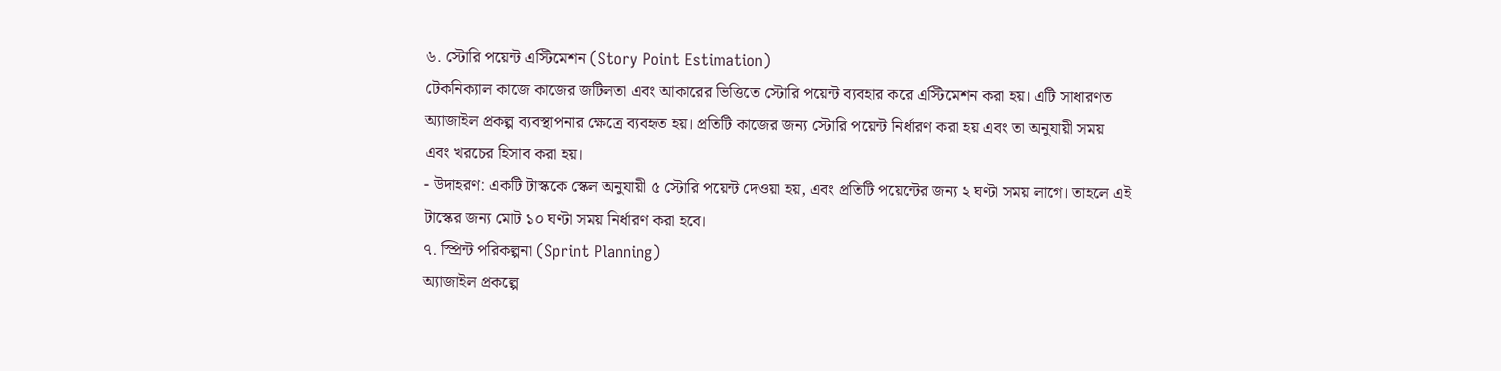৬. স্টোরি পয়েন্ট এস্টিমেশন (Story Point Estimation)
টেকনিক্যাল কাজে কাজের জটিলতা এবং আকারের ভিত্তিতে স্টোরি পয়েন্ট ব্যবহার করে এস্টিমেশন করা হয়। এটি সাধারণত অ্যাজাইল প্রকল্প ব্যবস্থাপনার ক্ষেত্রে ব্যবহৃত হয়। প্রতিটি কাজের জন্য স্টোরি পয়েন্ট নির্ধারণ করা হয় এবং তা অনুযায়ী সময় এবং খরচের হিসাব করা হয়।
- উদাহরণ: একটি টাস্ককে স্কেল অনুযায়ী ৫ স্টোরি পয়েন্ট দেওয়া হয়, এবং প্রতিটি পয়েন্টের জন্য ২ ঘণ্টা সময় লাগে। তাহলে এই টাস্কের জন্য মোট ১০ ঘণ্টা সময় নির্ধারণ করা হবে।
৭. স্প্রিন্ট পরিকল্পনা (Sprint Planning)
অ্যাজাইল প্রকল্পে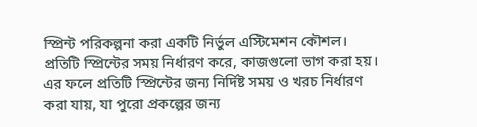স্প্রিন্ট পরিকল্পনা করা একটি নির্ভুল এস্টিমেশন কৌশল। প্রতিটি স্প্রিন্টের সময় নির্ধারণ করে, কাজগুলো ভাগ করা হয়। এর ফলে প্রতিটি স্প্রিন্টের জন্য নির্দিষ্ট সময় ও খরচ নির্ধারণ করা যায়, যা পুরো প্রকল্পের জন্য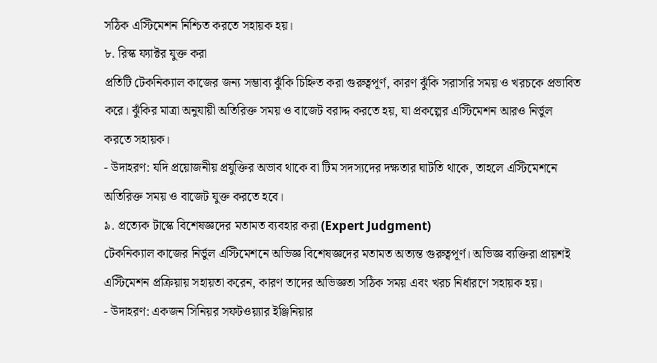সঠিক এস্টিমেশন নিশ্চিত করতে সহায়ক হয়।
৮. রিস্ক ফ্যাক্টর যুক্ত করা
প্রতিটি টেকনিক্যাল কাজের জন্য সম্ভাব্য ঝুঁকি চিহ্নিত করা গুরুত্বপূর্ণ, কারণ ঝুঁকি সরাসরি সময় ও খরচকে প্রভাবিত করে। ঝুঁকির মাত্রা অনুযায়ী অতিরিক্ত সময় ও বাজেট বরাদ্দ করতে হয়, যা প্রকল্পের এস্টিমেশন আরও নির্ভুল করতে সহায়ক।
- উদাহরণ: যদি প্রয়োজনীয় প্রযুক্তির অভাব থাকে বা টিম সদস্যদের দক্ষতার ঘাটতি থাকে, তাহলে এস্টিমেশনে অতিরিক্ত সময় ও বাজেট যুক্ত করতে হবে।
৯. প্রত্যেক টাস্কে বিশেষজ্ঞদের মতামত ব্যবহার করা (Expert Judgment)
টেকনিক্যাল কাজের নির্ভুল এস্টিমেশনে অভিজ্ঞ বিশেষজ্ঞদের মতামত অত্যন্ত গুরুত্বপূর্ণ। অভিজ্ঞ ব্যক্তিরা প্রায়শই এস্টিমেশন প্রক্রিয়ায় সহায়তা করেন, কারণ তাদের অভিজ্ঞতা সঠিক সময় এবং খরচ নির্ধারণে সহায়ক হয়।
- উদাহরণ: একজন সিনিয়র সফটওয়্যার ইঞ্জিনিয়ার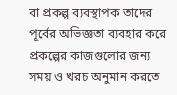বা প্রকল্প ব্যবস্থাপক তাদের পূর্বের অভিজ্ঞতা ব্যবহার করে প্রকল্পের কাজগুলোর জন্য সময় ও খরচ অনুমান করতে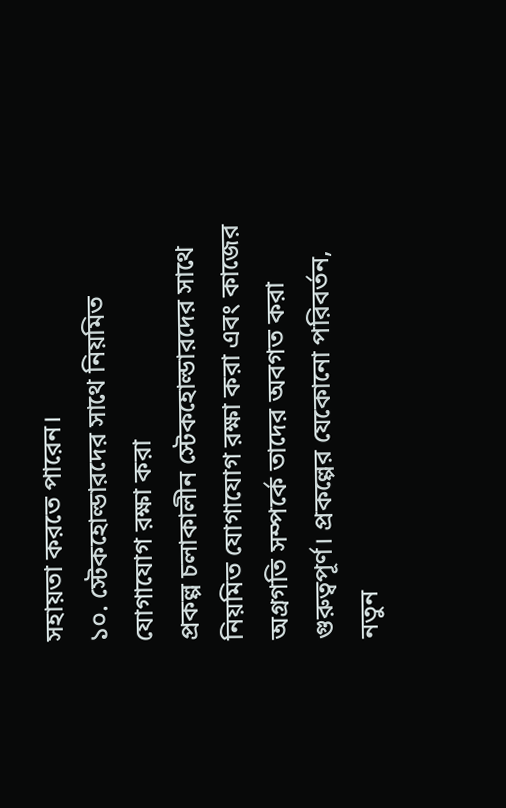সহায়তা করতে পারেন।
১০. স্টেকহোল্ডারদের সাথে নিয়মিত যোগাযোগ রক্ষা করা
প্রকল্প চলাকালীন স্টেকহোল্ডারদের সাথে নিয়মিত যোগাযোগ রক্ষা করা এবং কাজের অগ্রগতি সম্পর্কে তাদের অবগত করা গুরুত্বপূর্ণ। প্রকল্পের যেকোনো পরিবর্তন, নতুন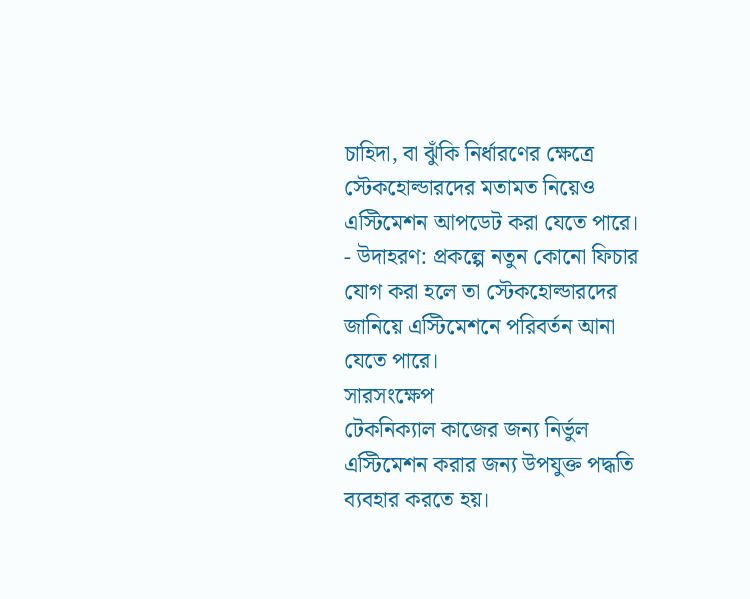চাহিদা, বা ঝুঁকি নির্ধারণের ক্ষেত্রে স্টেকহোল্ডারদের মতামত নিয়েও এস্টিমেশন আপডেট করা যেতে পারে।
- উদাহরণ: প্রকল্পে নতুন কোনো ফিচার যোগ করা হলে তা স্টেকহোল্ডারদের জানিয়ে এস্টিমেশনে পরিবর্তন আনা যেতে পারে।
সারসংক্ষেপ
টেকনিক্যাল কাজের জন্য নির্ভুল এস্টিমেশন করার জন্য উপযুক্ত পদ্ধতি ব্যবহার করতে হয়।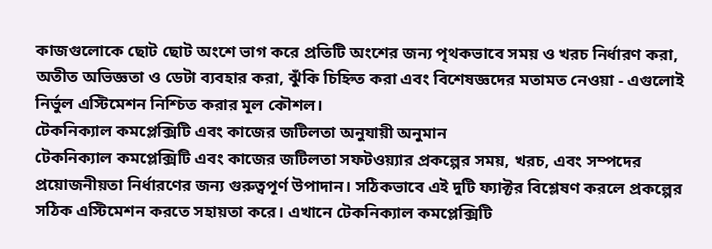কাজগুলোকে ছোট ছোট অংশে ভাগ করে প্রতিটি অংশের জন্য পৃথকভাবে সময় ও খরচ নির্ধারণ করা, অতীত অভিজ্ঞতা ও ডেটা ব্যবহার করা, ঝুঁকি চিহ্নিত করা এবং বিশেষজ্ঞদের মতামত নেওয়া - এগুলোই নির্ভুল এস্টিমেশন নিশ্চিত করার মূল কৌশল।
টেকনিক্যাল কমপ্লেক্সিটি এবং কাজের জটিলতা অনুযায়ী অনুমান
টেকনিক্যাল কমপ্লেক্সিটি এবং কাজের জটিলতা সফটওয়্যার প্রকল্পের সময়, খরচ, এবং সম্পদের প্রয়োজনীয়তা নির্ধারণের জন্য গুরুত্বপূর্ণ উপাদান। সঠিকভাবে এই দুটি ফ্যাক্টর বিশ্লেষণ করলে প্রকল্পের সঠিক এস্টিমেশন করতে সহায়তা করে। এখানে টেকনিক্যাল কমপ্লেক্সিটি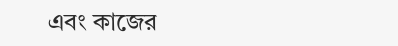এবং কাজের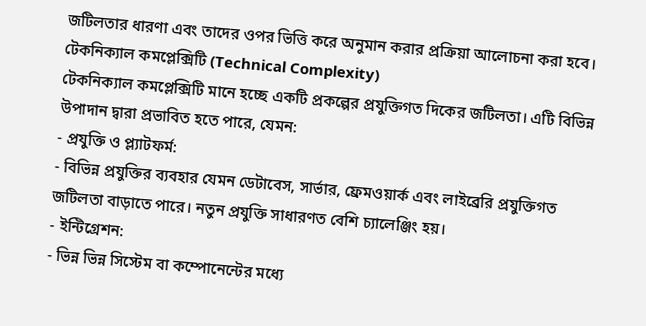জটিলতার ধারণা এবং তাদের ওপর ভিত্তি করে অনুমান করার প্রক্রিয়া আলোচনা করা হবে।
টেকনিক্যাল কমপ্লেক্সিটি (Technical Complexity)
টেকনিক্যাল কমপ্লেক্সিটি মানে হচ্ছে একটি প্রকল্পের প্রযুক্তিগত দিকের জটিলতা। এটি বিভিন্ন উপাদান দ্বারা প্রভাবিত হতে পারে, যেমন:
- প্রযুক্তি ও প্ল্যাটফর্ম:
- বিভিন্ন প্রযুক্তির ব্যবহার যেমন ডেটাবেস, সার্ভার, ফ্রেমওয়ার্ক এবং লাইব্রেরি প্রযুক্তিগত জটিলতা বাড়াতে পারে। নতুন প্রযুক্তি সাধারণত বেশি চ্যালেঞ্জিং হয়।
- ইন্টিগ্রেশন:
- ভিন্ন ভিন্ন সিস্টেম বা কম্পোনেন্টের মধ্যে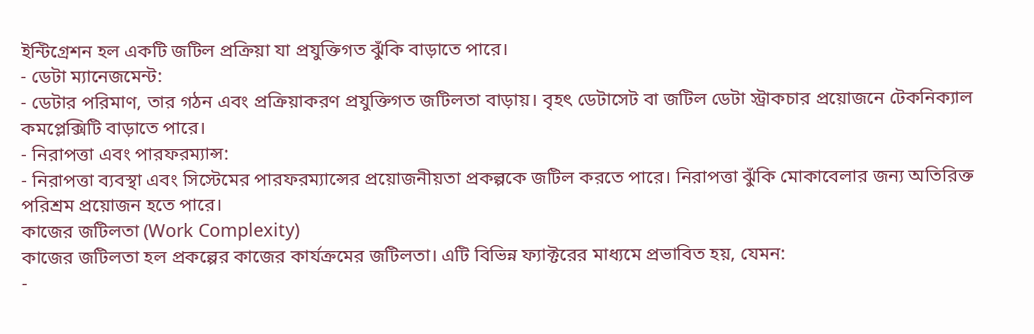ইন্টিগ্রেশন হল একটি জটিল প্রক্রিয়া যা প্রযুক্তিগত ঝুঁকি বাড়াতে পারে।
- ডেটা ম্যানেজমেন্ট:
- ডেটার পরিমাণ, তার গঠন এবং প্রক্রিয়াকরণ প্রযুক্তিগত জটিলতা বাড়ায়। বৃহৎ ডেটাসেট বা জটিল ডেটা স্ট্রাকচার প্রয়োজনে টেকনিক্যাল কমপ্লেক্সিটি বাড়াতে পারে।
- নিরাপত্তা এবং পারফরম্যান্স:
- নিরাপত্তা ব্যবস্থা এবং সিস্টেমের পারফরম্যান্সের প্রয়োজনীয়তা প্রকল্পকে জটিল করতে পারে। নিরাপত্তা ঝুঁকি মোকাবেলার জন্য অতিরিক্ত পরিশ্রম প্রয়োজন হতে পারে।
কাজের জটিলতা (Work Complexity)
কাজের জটিলতা হল প্রকল্পের কাজের কার্যক্রমের জটিলতা। এটি বিভিন্ন ফ্যাক্টরের মাধ্যমে প্রভাবিত হয়, যেমন:
-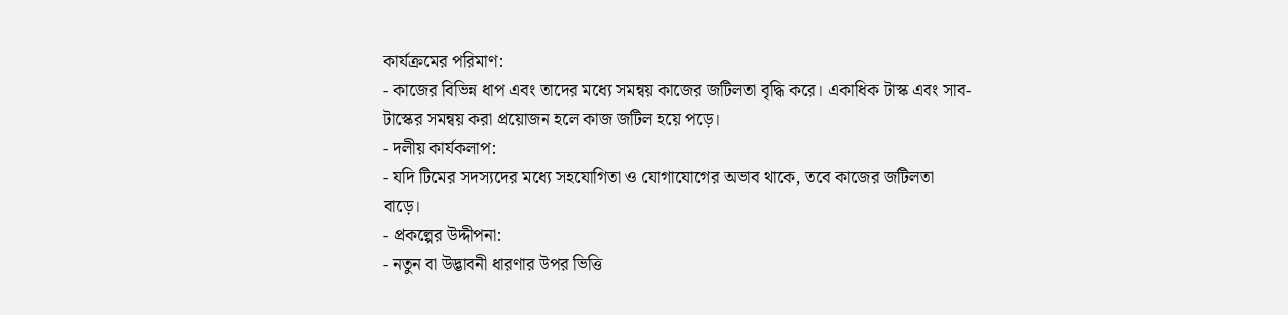কার্যক্রমের পরিমাণ:
- কাজের বিভিন্ন ধাপ এবং তাদের মধ্যে সমন্বয় কাজের জটিলতা বৃদ্ধি করে। একাধিক টাস্ক এবং সাব-টাস্কের সমন্বয় করা প্রয়োজন হলে কাজ জটিল হয়ে পড়ে।
- দলীয় কার্যকলাপ:
- যদি টিমের সদস্যদের মধ্যে সহযোগিতা ও যোগাযোগের অভাব থাকে, তবে কাজের জটিলতা বাড়ে।
- প্রকল্পের উদ্দীপনা:
- নতুন বা উদ্ভাবনী ধারণার উপর ভিত্তি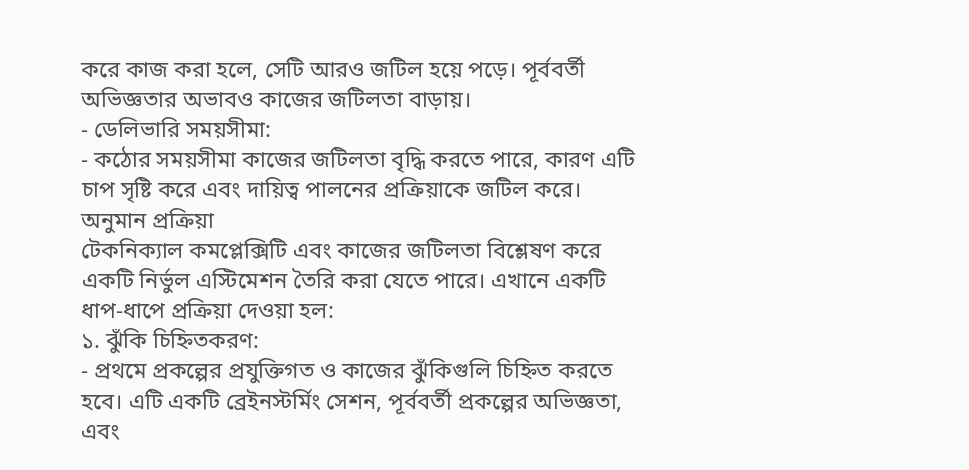করে কাজ করা হলে, সেটি আরও জটিল হয়ে পড়ে। পূর্ববর্তী অভিজ্ঞতার অভাবও কাজের জটিলতা বাড়ায়।
- ডেলিভারি সময়সীমা:
- কঠোর সময়সীমা কাজের জটিলতা বৃদ্ধি করতে পারে, কারণ এটি চাপ সৃষ্টি করে এবং দায়িত্ব পালনের প্রক্রিয়াকে জটিল করে।
অনুমান প্রক্রিয়া
টেকনিক্যাল কমপ্লেক্সিটি এবং কাজের জটিলতা বিশ্লেষণ করে একটি নির্ভুল এস্টিমেশন তৈরি করা যেতে পারে। এখানে একটি ধাপ-ধাপে প্রক্রিয়া দেওয়া হল:
১. ঝুঁকি চিহ্নিতকরণ:
- প্রথমে প্রকল্পের প্রযুক্তিগত ও কাজের ঝুঁকিগুলি চিহ্নিত করতে হবে। এটি একটি ব্রেইনস্টর্মিং সেশন, পূর্ববর্তী প্রকল্পের অভিজ্ঞতা, এবং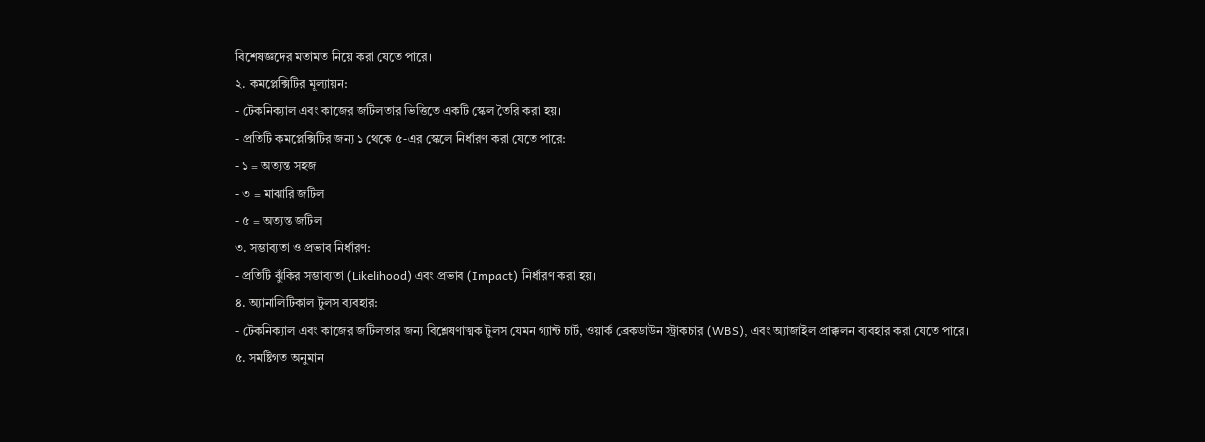বিশেষজ্ঞদের মতামত নিয়ে করা যেতে পারে।
২. কমপ্লেক্সিটির মূল্যায়ন:
- টেকনিক্যাল এবং কাজের জটিলতার ভিত্তিতে একটি স্কেল তৈরি করা হয়।
- প্রতিটি কমপ্লেক্সিটির জন্য ১ থেকে ৫-এর স্কেলে নির্ধারণ করা যেতে পারে:
- ১ = অত্যন্ত সহজ
- ৩ = মাঝারি জটিল
- ৫ = অত্যন্ত জটিল
৩. সম্ভাব্যতা ও প্রভাব নির্ধারণ:
- প্রতিটি ঝুঁকির সম্ভাব্যতা (Likelihood) এবং প্রভাব (Impact) নির্ধারণ করা হয়।
৪. অ্যানালিটিকাল টুলস ব্যবহার:
- টেকনিক্যাল এবং কাজের জটিলতার জন্য বিশ্লেষণাত্মক টুলস যেমন গ্যান্ট চার্ট, ওয়ার্ক ব্রেকডাউন স্ট্রাকচার (WBS), এবং অ্যাজাইল প্রাক্কলন ব্যবহার করা যেতে পারে।
৫. সমষ্টিগত অনুমান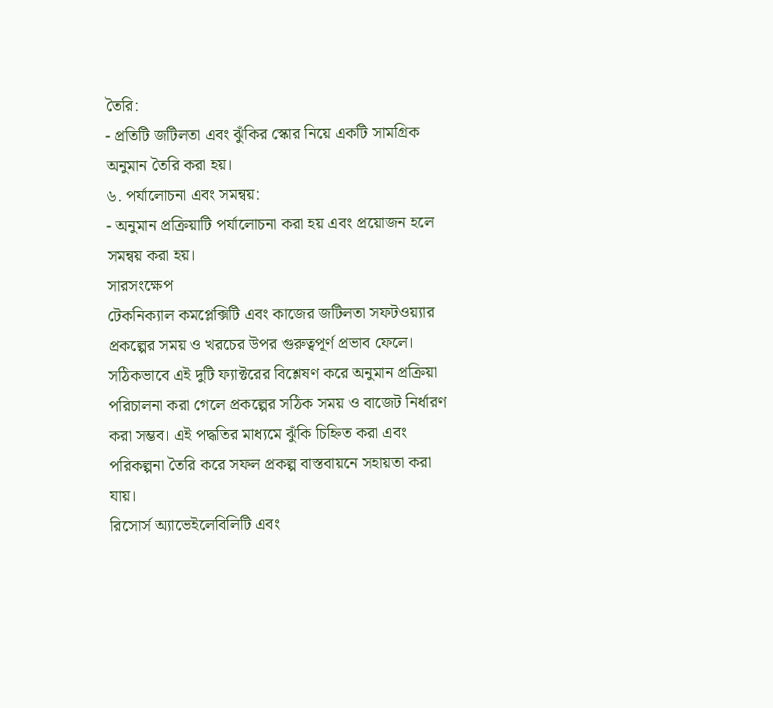তৈরি:
- প্রতিটি জটিলতা এবং ঝুঁকির স্কোর নিয়ে একটি সামগ্রিক অনুমান তৈরি করা হয়।
৬. পর্যালোচনা এবং সমন্বয়:
- অনুমান প্রক্রিয়াটি পর্যালোচনা করা হয় এবং প্রয়োজন হলে সমন্বয় করা হয়।
সারসংক্ষেপ
টেকনিক্যাল কমপ্লেক্সিটি এবং কাজের জটিলতা সফটওয়্যার প্রকল্পের সময় ও খরচের উপর গুরুত্বপূর্ণ প্রভাব ফেলে। সঠিকভাবে এই দুটি ফ্যাক্টরের বিশ্লেষণ করে অনুমান প্রক্রিয়া পরিচালনা করা গেলে প্রকল্পের সঠিক সময় ও বাজেট নির্ধারণ করা সম্ভব। এই পদ্ধতির মাধ্যমে ঝুঁকি চিহ্নিত করা এবং পরিকল্পনা তৈরি করে সফল প্রকল্প বাস্তবায়নে সহায়তা করা যায়।
রিসোর্স অ্যাভেইলেবিলিটি এবং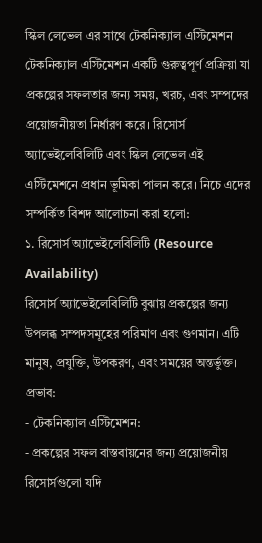স্কিল লেভেল এর সাথে টেকনিক্যাল এস্টিমেশন
টেকনিক্যাল এস্টিমেশন একটি গুরুত্বপূর্ণ প্রক্রিয়া যা প্রকল্পের সফলতার জন্য সময়, খরচ, এবং সম্পদের প্রয়োজনীয়তা নির্ধারণ করে। রিসোর্স অ্যাভেইলেবিলিটি এবং স্কিল লেভেল এই এস্টিমেশনে প্রধান ভূমিকা পালন করে। নিচে এদের সম্পর্কিত বিশদ আলোচনা করা হলো:
১. রিসোর্স অ্যাভেইলেবিলিটি (Resource Availability)
রিসোর্স অ্যাভেইলেবিলিটি বুঝায় প্রকল্পের জন্য উপলব্ধ সম্পদসমূহের পরিমাণ এবং গুণমান। এটি মানুষ, প্রযুক্তি, উপকরণ, এবং সময়ের অন্তর্ভুক্ত।
প্রভাব:
- টেকনিক্যাল এস্টিমেশন:
- প্রকল্পের সফল বাস্তবায়নের জন্য প্রয়োজনীয় রিসোর্সগুলো যদি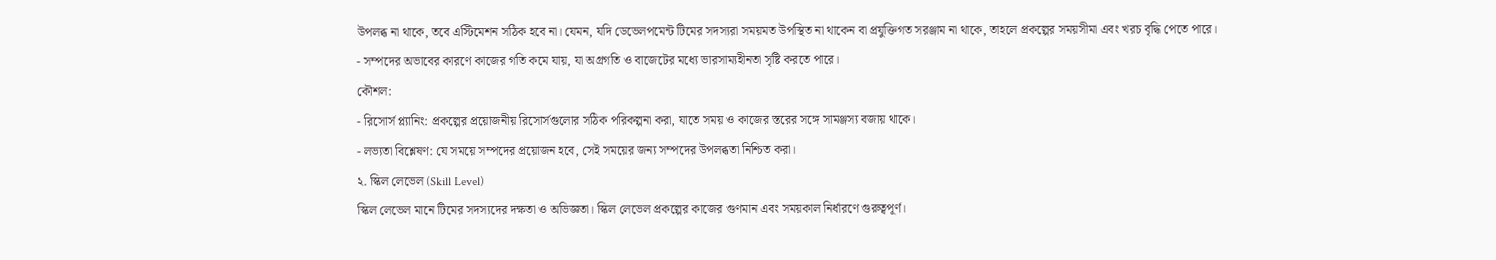উপলব্ধ না থাকে, তবে এস্টিমেশন সঠিক হবে না। যেমন, যদি ডেভেলপমেন্ট টিমের সদস্যরা সময়মত উপস্থিত না থাকেন বা প্রযুক্তিগত সরঞ্জাম না থাকে, তাহলে প্রকল্পের সময়সীমা এবং খরচ বৃদ্ধি পেতে পারে।
- সম্পদের অভাবের কারণে কাজের গতি কমে যায়, যা অগ্রগতি ও বাজেটের মধ্যে ভারসাম্যহীনতা সৃষ্টি করতে পারে।
কৌশল:
- রিসোর্স প্ল্যানিং: প্রকল্পের প্রয়োজনীয় রিসোর্সগুলোর সঠিক পরিকল্পনা করা, যাতে সময় ও কাজের স্তরের সঙ্গে সামঞ্জস্য বজায় থাকে।
- লভ্যতা বিশ্লেষণ: যে সময়ে সম্পদের প্রয়োজন হবে, সেই সময়ের জন্য সম্পদের উপলব্ধতা নিশ্চিত করা।
২. স্কিল লেভেল (Skill Level)
স্কিল লেভেল মানে টিমের সদস্যদের দক্ষতা ও অভিজ্ঞতা। স্কিল লেভেল প্রকল্পের কাজের গুণমান এবং সময়কাল নির্ধারণে গুরুত্বপূর্ণ।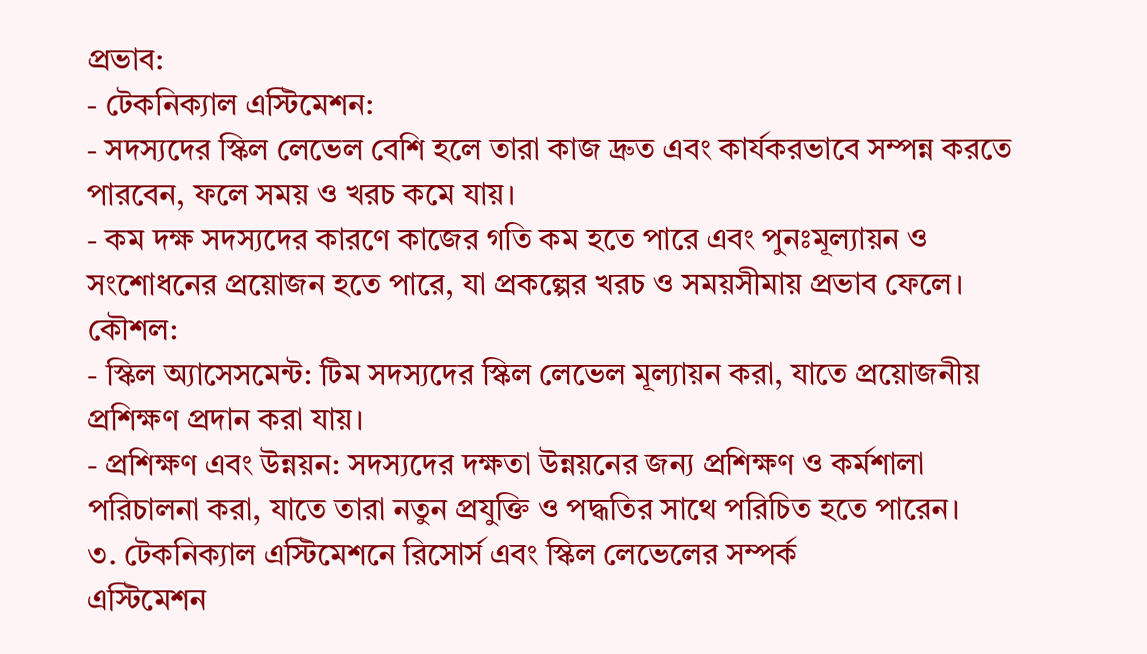প্রভাব:
- টেকনিক্যাল এস্টিমেশন:
- সদস্যদের স্কিল লেভেল বেশি হলে তারা কাজ দ্রুত এবং কার্যকরভাবে সম্পন্ন করতে পারবেন, ফলে সময় ও খরচ কমে যায়।
- কম দক্ষ সদস্যদের কারণে কাজের গতি কম হতে পারে এবং পুনঃমূল্যায়ন ও সংশোধনের প্রয়োজন হতে পারে, যা প্রকল্পের খরচ ও সময়সীমায় প্রভাব ফেলে।
কৌশল:
- স্কিল অ্যাসেসমেন্ট: টিম সদস্যদের স্কিল লেভেল মূল্যায়ন করা, যাতে প্রয়োজনীয় প্রশিক্ষণ প্রদান করা যায়।
- প্রশিক্ষণ এবং উন্নয়ন: সদস্যদের দক্ষতা উন্নয়নের জন্য প্রশিক্ষণ ও কর্মশালা পরিচালনা করা, যাতে তারা নতুন প্রযুক্তি ও পদ্ধতির সাথে পরিচিত হতে পারেন।
৩. টেকনিক্যাল এস্টিমেশনে রিসোর্স এবং স্কিল লেভেলের সম্পর্ক
এস্টিমেশন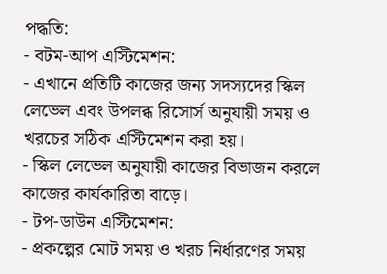পদ্ধতি:
- বটম-আপ এস্টিমেশন:
- এখানে প্রতিটি কাজের জন্য সদস্যদের স্কিল লেভেল এবং উপলব্ধ রিসোর্স অনুযায়ী সময় ও খরচের সঠিক এস্টিমেশন করা হয়।
- স্কিল লেভেল অনুযায়ী কাজের বিভাজন করলে কাজের কার্যকারিতা বাড়ে।
- টপ-ডাউন এস্টিমেশন:
- প্রকল্পের মোট সময় ও খরচ নির্ধারণের সময়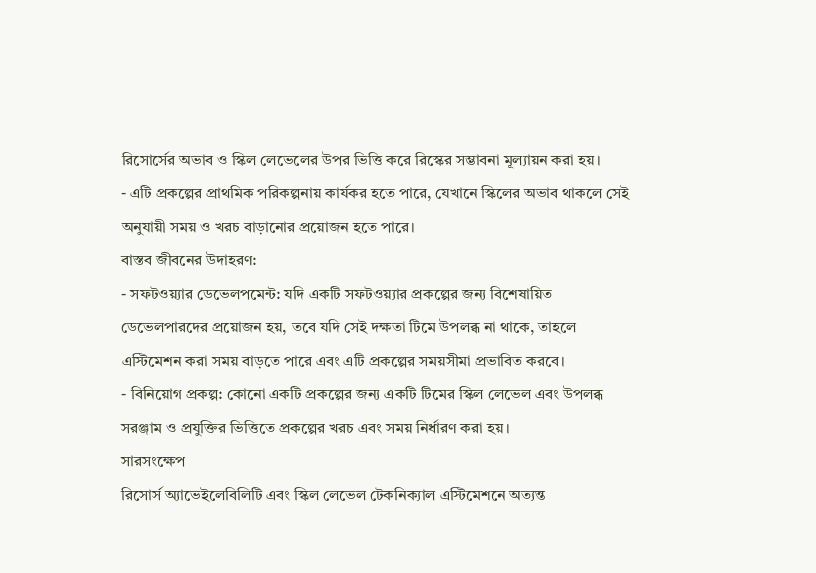রিসোর্সের অভাব ও স্কিল লেভেলের উপর ভিত্তি করে রিস্কের সম্ভাবনা মূল্যায়ন করা হয়।
- এটি প্রকল্পের প্রাথমিক পরিকল্পনায় কার্যকর হতে পারে, যেখানে স্কিলের অভাব থাকলে সেই অনুযায়ী সময় ও খরচ বাড়ানোর প্রয়োজন হতে পারে।
বাস্তব জীবনের উদাহরণ:
- সফটওয়্যার ডেভেলপমেন্ট: যদি একটি সফটওয়্যার প্রকল্পের জন্য বিশেষায়িত ডেভেলপারদের প্রয়োজন হয়, তবে যদি সেই দক্ষতা টিমে উপলব্ধ না থাকে, তাহলে এস্টিমেশন করা সময় বাড়তে পারে এবং এটি প্রকল্পের সময়সীমা প্রভাবিত করবে।
- বিনিয়োগ প্রকল্প: কোনো একটি প্রকল্পের জন্য একটি টিমের স্কিল লেভেল এবং উপলব্ধ সরঞ্জাম ও প্রযুক্তির ভিত্তিতে প্রকল্পের খরচ এবং সময় নির্ধারণ করা হয়।
সারসংক্ষেপ
রিসোর্স অ্যাভেইলেবিলিটি এবং স্কিল লেভেল টেকনিক্যাল এস্টিমেশনে অত্যন্ত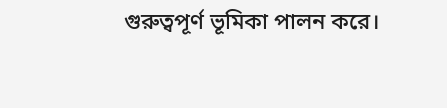গুরুত্বপূর্ণ ভূমিকা পালন করে।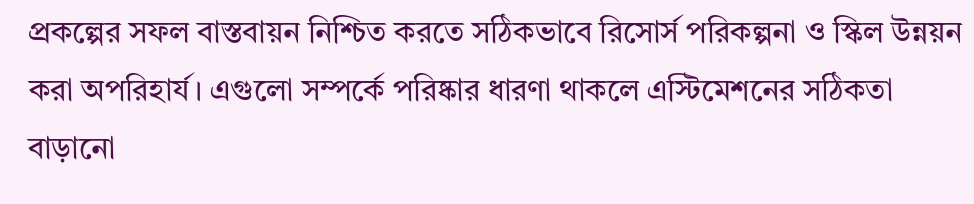প্রকল্পের সফল বাস্তবায়ন নিশ্চিত করতে সঠিকভাবে রিসোর্স পরিকল্পনা ও স্কিল উন্নয়ন করা অপরিহার্য। এগুলো সম্পর্কে পরিষ্কার ধারণা থাকলে এস্টিমেশনের সঠিকতা বাড়ানো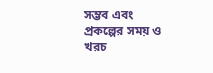সম্ভব এবং প্রকল্পের সময় ও খরচ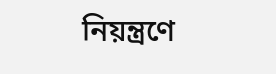নিয়ন্ত্রণে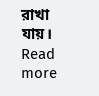রাখা যায়।
Read more